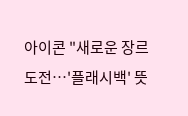아이콘 "새로운 장르 도전…'플래시백' 뜻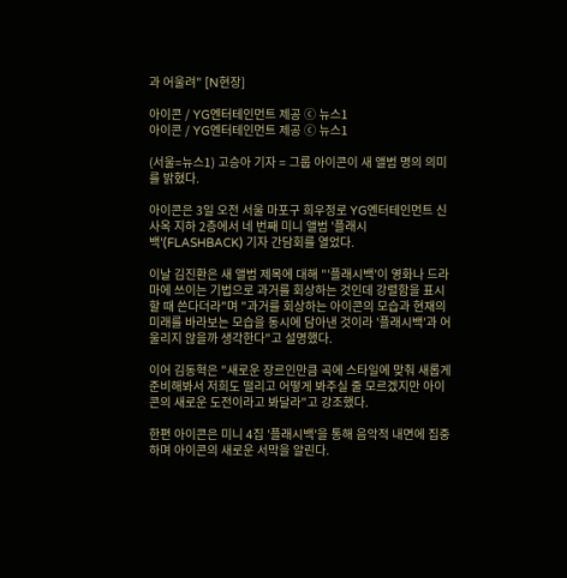과 어울려" [N현장]

아이콘 / YG엔터테인먼트 제공 ⓒ 뉴스1
아이콘 / YG엔터테인먼트 제공 ⓒ 뉴스1

(서울=뉴스1) 고승아 기자 = 그룹 아이콘이 새 앨범 명의 의미를 밝혔다.

아이콘은 3일 오전 서울 마포구 희우정로 YG엔터테인먼트 신사옥 지하 2층에서 네 번째 미니 앨범 '플래시백'(FLASHBACK) 기자 간담회를 열었다.

이날 김진환은 새 앨범 제목에 대해 "'플래시백'이 영화나 드라마에 쓰이는 기법으로 과거를 회상하는 것인데 강렬함을 표시할 때 쓴다더라"며 "과거를 회상하는 아이콘의 모습과 현재의 미래를 바라보는 모습을 동시에 담아낸 것이라 '플래시백'과 어울리지 않을까 생각한다"고 설명했다.

이어 김동혁은 "새로운 장르인만큼 곡에 스타일에 맞춰 새롭게 준비해봐서 저희도 떨리고 어떻게 봐주실 줄 모르겠지만 아이콘의 새로운 도전이라고 봐달라"고 강조했다.

한편 아이콘은 미니 4집 '플래시백'을 통해 음악적 내면에 집중하며 아이콘의 새로운 서막을 알린다.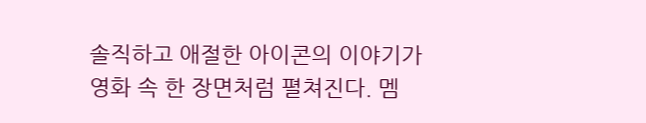솔직하고 애절한 아이콘의 이야기가 영화 속 한 장면처럼 펼쳐진다. 멤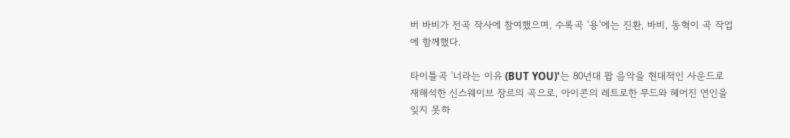버 바비가 전곡 작사에 참여했으며, 수록곡 '용'에는 진환, 바비, 동혁이 곡 작업에 함께했다.

타이틀곡 '너라는 이유 (BUT YOU)'는 80년대 팝 음악을 현대적인 사운드로 재해석한 신스웨이브 장르의 곡으로, 아이콘의 레트로한 무드와 헤어진 연인을 잊지 못하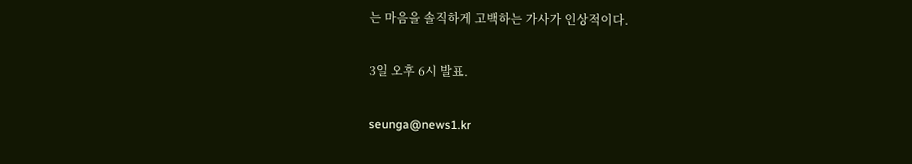는 마음을 솔직하게 고백하는 가사가 인상적이다.

3일 오후 6시 발표.

seunga@news1.kr